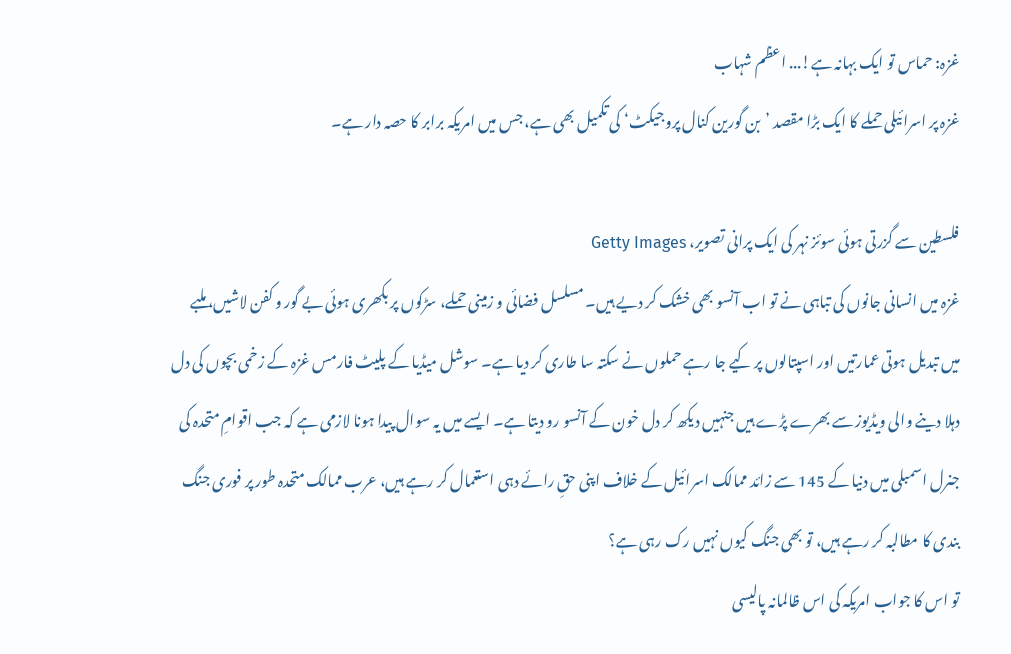غزہ: حماس تو ایک بہانہ ہے!... اعظم شہاب
غزہ پر اسرائیلی حملے کا ایک بڑا مقصد ’بن گورین کنال پروجیکٹ‘ کی تکمیل بھی ہے، جس میں امریکہ برابر کا حصہ دار ہے۔

فلسطین سے گزرتی ہوئی سوئز نہر کی ایک پرانی تصویر، Getty Images
غزہ میں انسانی جانوں کی تباہی نے تو اب آنسو بھی خشک کر دیے ہیں۔ مسلسل فضائی و زمینی حملے، سڑکوں پر بکھری ہوئی بے گور و کفن لاشیں، ملبے میں تبدیل ہوتی عمارتیں اور اسپتالوں پر کیے جا رہے حملوں نے سکتہ سا طاری کر دیا ہے۔ سوشل میڈیا کے پلیٹ فارمس غزہ کے زخمی بچوں کی دل دہلا دینے والی ویڈیوز سے بھرے پڑے ہیں جنہیں دیکھ کر دل خون کے آنسو رو دیتا ہے۔ ایسے میں یہ سوال پیدا ہونا لازمی ہے کہ جب اقوامِ متحدہ کی جنرل اسمبلی میں دنیا کے 145 سے زائد ممالک اسرائیل کے خلاف اپنی حقِ رائے دہی استعمال کر رہے ہیں، عرب ممالک متحدہ طور پر فوری جنگ بندی کا مطالبہ کر رہے ہیں، تو بھی جنگ کیوں نہیں رک رہی ہے؟
تو اس کا جواب امریکہ کی اس ظالمانہ پالیسی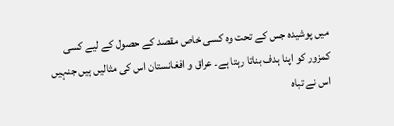میں پوشیدہ جس کے تحت وہ کسی خاص مقصد کے حصول کے لیے کسی کمزور کو اپنا ہدف بناتا رہتا ہے۔ عراق و افغانستان اس کی مثالیں ہیں جنہیں اس نے تباہ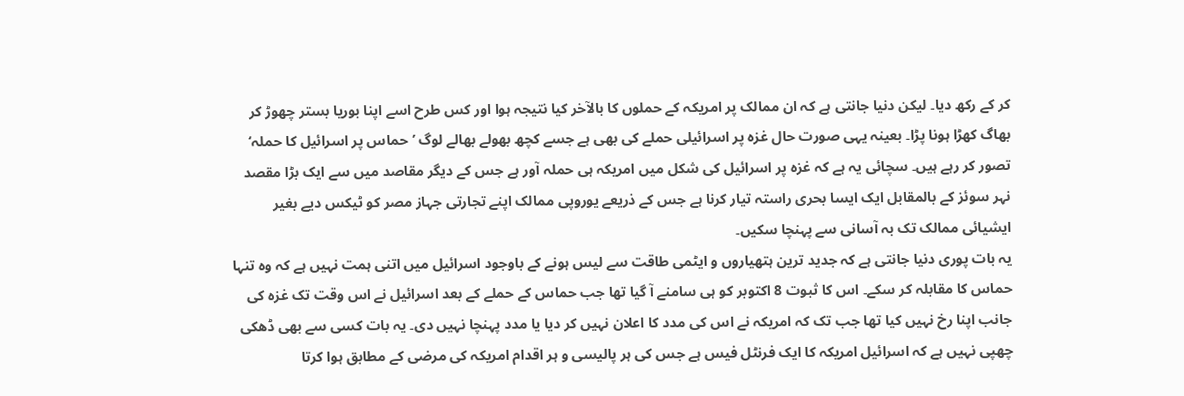کر کے رکھ دیا۔ لیکن دنیا جانتی ہے کہ ان ممالک پر امریکہ کے حملوں کا بالآخر کیا نتیجہ ہوا اور کس طرح اسے اپنا بوریا بستر چھوڑ کر بھاگ کھڑا ہونا پڑا۔ بعینہ یہی صورت حال غزہ پر اسرائیلی حملے کی بھی ہے جسے کچھ بھولے بھالے لوگ ’حماس پر اسرائیل کا حملہ‘ تصور کر رہے ہیں۔ سچائی یہ ہے کہ غزہ پر اسرائیل کی شکل میں امریکہ ہی حملہ آور ہے جس کے دیگر مقاصد میں سے ایک بڑا مقصد نہر سوئز کے بالمقابل ایک ایسا بحری راستہ تیار کرنا ہے جس کے ذریعے یوروپی ممالک اپنے تجارتی جہاز مصر کو ٹیکس دیے بغیر ایشیائی ممالک تک بہ آسانی سے پہنچا سکیں۔
یہ بات پوری دنیا جانتی ہے کہ جدید ترین ہتھیاروں و ایٹمی طاقت سے لیس ہونے کے باوجود اسرائیل میں اتنی ہمت نہیں ہے کہ وہ تنہا حماس کا مقابلہ کر سکے۔ اس کا ثبوت 8 اکتوبر کو ہی سامنے آ گیا تھا جب حماس کے حملے کے بعد اسرائیل نے اس وقت تک غزہ کی جانب اپنا رخ نہیں کیا تھا جب تک کہ امریکہ نے اس کی مدد کا اعلان نہیں کر دیا یا مدد پہنچا نہیں دی۔ یہ بات کسی سے بھی ڈھکی چھپی نہیں ہے کہ اسرائیل امریکہ کا ایک فرنٹل فیس ہے جس کی ہر پالیسی و ہر اقدام امریکہ کی مرضی کے مطابق ہوا کرتا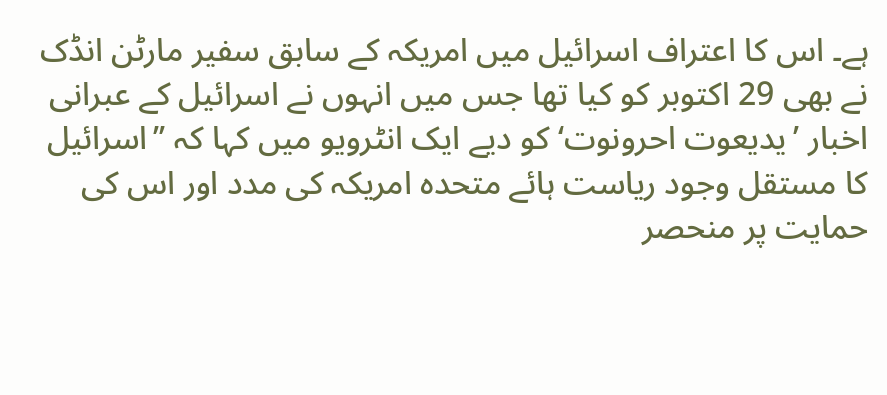ہے۔ اس کا اعتراف اسرائیل میں امریکہ کے سابق سفیر مارٹن انڈک نے بھی 29 اکتوبر کو کیا تھا جس میں انہوں نے اسرائیل کے عبرانی اخبار ’یدیعوت احرونوت‘ کو دیے ایک انٹرویو میں کہا کہ ’’اسرائیل کا مستقل وجود ریاست ہائے متحدہ امریکہ کی مدد اور اس کی حمایت پر منحصر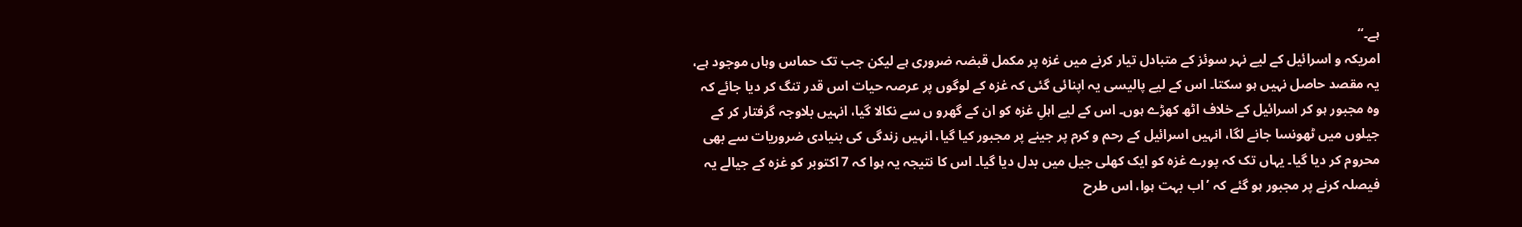ہے۔‘‘
امریکہ و اسرائیل کے لیے نہر سوئز کے متبادل تیار کرنے میں غزہ پر مکمل قبضہ ضروری ہے لیکن جب تک حماس وہاں موجود ہے، یہ مقصد حاصل نہیں ہو سکتا۔ اس کے لیے پالیسی یہ اپنائی گئی کہ غزہ کے لوگوں پر عرصہ حیات اس قدر تنگ کر دیا جائے کہ وہ مجبور ہو کر اسرائیل کے خلاف اٹھ کھڑے ہوں۔ اس کے لیے اہلِ غزہ کو ان کے گھرو ں سے نکالا گیا، انہیں بلاوجہ گرفتار کر کے جیلوں میں ٹھونسا جانے لگا، انہیں اسرائیل کے رحم و کرم پر جینے پر مجبور کیا گیا، انہیں زندگی کی بنیادی ضروریات سے بھی محروم کر دیا گیا۔ یہاں تک کہ پورے غزہ کو ایک کھلی جیل میں بدل دیا گیا۔ اس کا نتیجہ یہ ہوا کہ 7 اکتوبر کو غزہ کے جیالے یہ فیصلہ کرنے پر مجبور ہو گئے کہ ’اب بہت ہوا، اس طرح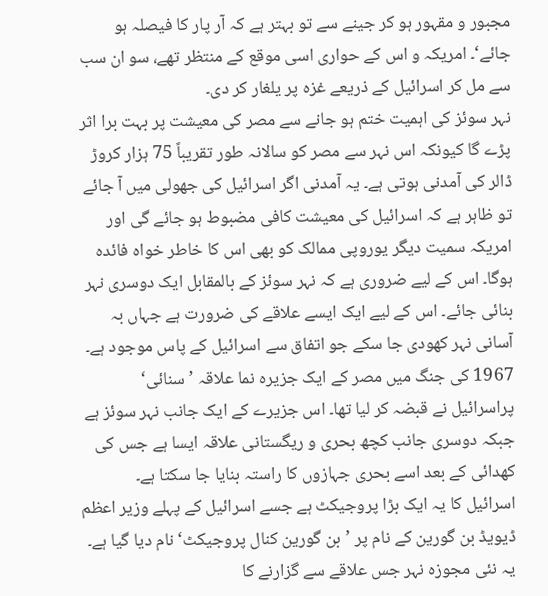مجبور و مقہور ہو کر جینے سے تو بہتر ہے کہ آر پار کا فیصلہ ہو جائے‘۔ امریکہ و اس کے حواری اسی موقع کے منتظر تھے، سو ان سب سے مل کر اسرائیل کے ذریعے غزہ پر یلغار کر دی۔
نہر سوئز کی اہمیت ختم ہو جانے سے مصر کی معیشت پر بہت برا اثر پڑے گا کیونکہ اس نہر سے مصر کو سالانہ طور تقریباً 75 ہزار کروڑ ڈالر کی آمدنی ہوتی ہے۔ یہ آمدنی اگر اسرائیل کی جھولی میں آ جائے تو ظاہر ہے کہ اسرائیل کی معیشت کافی مضبوط ہو جائے گی اور امریکہ سمیت دیگر یوروپی ممالک کو بھی اس کا خاطر خواہ فائدہ ہوگا۔ اس کے لیے ضروری ہے کہ نہر سوئز کے بالمقابل ایک دوسری نہر بنائی جائے۔ اس کے لیے ایک ایسے علاقے کی ضرورت ہے جہاں بہ آسانی نہر کھودی جا سکے جو اتفاق سے اسرائیل کے پاس موجود ہے۔ 1967 کی جنگ میں مصر کے ایک جزیرہ نما علاقہ ’سنائی‘ پراسرائیل نے قبضہ کر لیا تھا۔ اس جزیرے کے ایک جانب نہر سوئز ہے جبکہ دوسری جانب کچھ بحری و ریگستانی علاقہ ایسا ہے جس کی کھدائی کے بعد اسے بحری جہازوں کا راستہ بنایا جا سکتا ہے۔
اسرائیل کا یہ ایک بڑا پروجیکٹ ہے جسے اسرائیل کے پہلے وزیر اعظم ڈیویڈ بن گورین کے نام پر ’بن گورین کنال پروجیکٹ‘ نام دیا گیا ہے۔ یہ نئی مجوزہ نہر جس علاقے سے گزارنے کا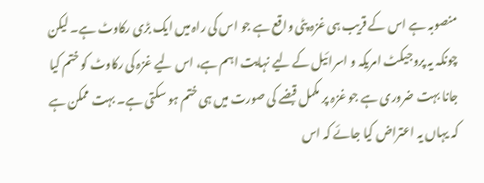منصوبہ ہے اس کے قریب ہی غزہ پٹی واقع ہے جو اس کی راہ میں ایک بڑی رکاوٹ ہے۔ لیکن چونکہ یہ پروجیکٹ امریکہ و اسرائیل کے لیے نہایت اہم ہے، اس لیے غزہ کی رکاوٹ کو ختم کیا جانا بہت ضروری ہے جو غزہ پر مکمل قبضے کی صورت میں ہی ختم ہو سکتی ہے۔ بہت ممکن ہے کہ یہاں یہ اعتراض کیا جائے کہ اس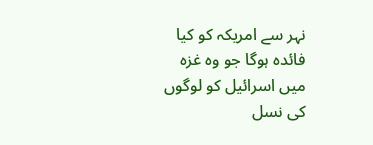نہر سے امریکہ کو کیا فائدہ ہوگا جو وہ غزہ میں اسرائیل کو لوگوں کی نسل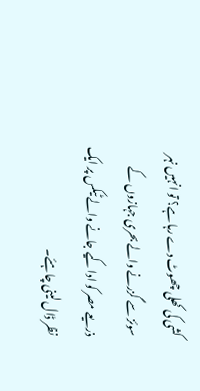کشی کی کھلی چھوٹ دے رہا ہے؟ تو انہیں نہر سوئز سے گزرنے والے بحری جہازوں کے ذریعے مصر کو ادا کیے جانے والے ٹیکس پر ایک نظر ڈال لینی چاہئے۔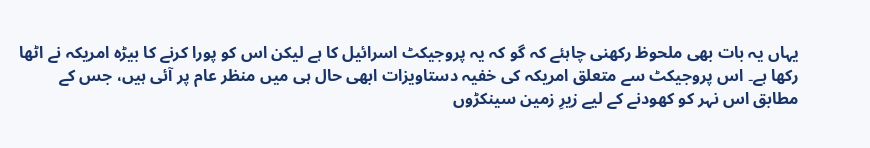یہاں یہ بات بھی ملحوظ رکھنی چاہئے کہ گو کہ یہ پروجیکٹ اسرائیل کا ہے لیکن اس کو پورا کرنے کا بیڑہ امریکہ نے اٹھا رکھا ہے۔ اس پروجیکٹ سے متعلق امریکہ کی خفیہ دستاویزات ابھی حال ہی میں منظر عام پر آئی ہیں، جس کے مطابق اس نہر کو کھودنے کے لیے زیرِ زمین سینکڑوں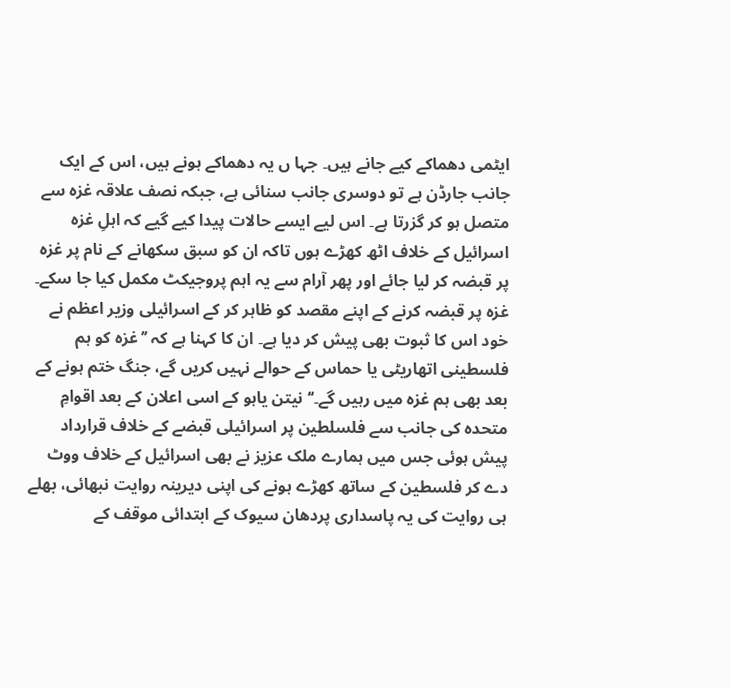ایٹمی دھماکے کیے جانے ہیں۔ جہا ں یہ دھماکے ہونے ہیں، اس کے ایک جانب جارڈن ہے تو دوسری جانب سنائی ہے، جبکہ نصف علاقہ غزہ سے متصل ہو کر گزرتا ہے۔ اس لیے ایسے حالات پیدا کیے گیے کہ اہلِ غزہ اسرائیل کے خلاف اٹھ کھڑے ہوں تاکہ ان کو سبق سکھانے کے نام پر غزہ پر قبضہ کر لیا جائے اور پھر آرام سے یہ اہم پروجیکٹ مکمل کیا جا سکے۔
غزہ پر قبضہ کرنے کے اپنے مقصد کو ظاہر کر کے اسرائیلی وزیر اعظم نے خود اس کا ثبوت بھی پیش کر دیا ہے۔ ان کا کہنا ہے کہ ’’غزہ کو ہم فلسطینی اتھاریٹی یا حماس کے حوالے نہیں کریں گے، جنگ ختم ہونے کے بعد بھی ہم غزہ میں رہیں گے۔‘‘ نیتن یاہو کے اسی اعلان کے بعد اقوامِ متحدہ کی جانب سے فلسلطین پر اسرائیلی قبضے کے خلاف قرارداد پیش ہوئی جس میں ہمارے ملک عزیز نے بھی اسرائیل کے خلاف ووٹ دے کر فلسطین کے ساتھ کھڑے ہونے کی اپنی دیرینہ روایت نبھائی، بھلے ہی روایت کی یہ پاسداری پردھان سیوک کے ابتدائی موقف کے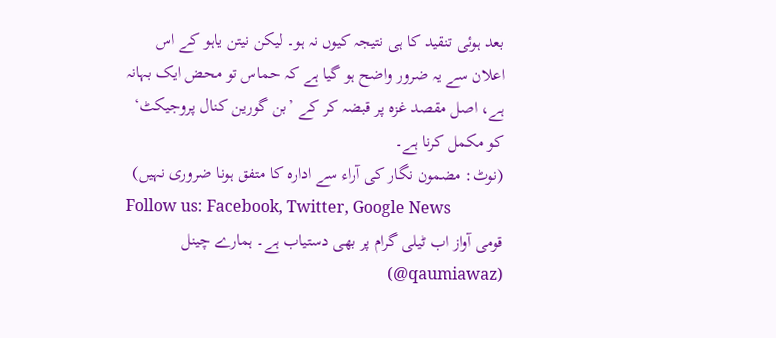بعد ہوئی تنقید کا ہی نتیجہ کیوں نہ ہو۔ لیکن نیتن یاہو کے اس اعلان سے یہ ضرور واضح ہو گیا ہے کہ حماس تو محض ایک بہانہ ہے، اصل مقصد غزہ پر قبضہ کر کے ’بن گورین کنال پروجیکٹ‘ کو مکمل کرنا ہے۔
(نوٹ: مضمون نگار کی آراء سے ادارہ کا متفق ہونا ضروری نہیں)
Follow us: Facebook, Twitter, Google News
قومی آواز اب ٹیلی گرام پر بھی دستیاب ہے۔ ہمارے چینل (qaumiawaz@)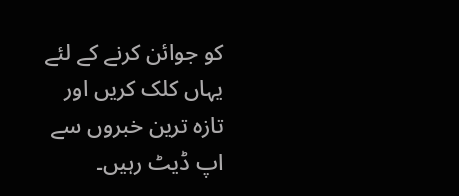کو جوائن کرنے کے لئے یہاں کلک کریں اور تازہ ترین خبروں سے اپ ڈیٹ رہیں۔